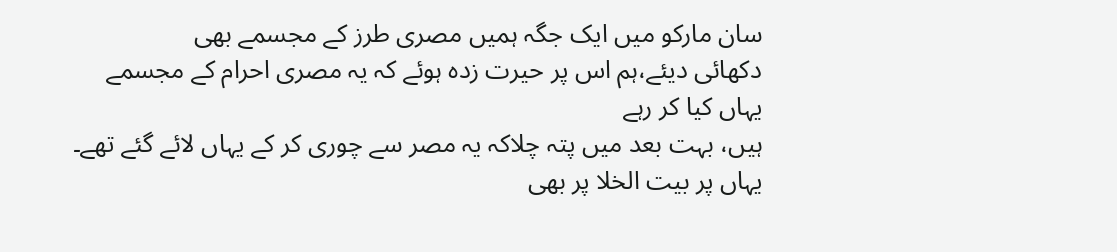سان مارکو میں ایک جگہ ہمیں مصری طرز کے مجسمے بھی
دکھائی دیئے،ہم اس پر حیرت زدہ ہوئے کہ یہ مصری احرام کے مجسمے یہاں کیا کر رہے
ہیں، بہت بعد میں پتہ چلاکہ یہ مصر سے چوری کر کے یہاں لائے گئے تھے۔
یہاں پر بیت الخلا پر بھی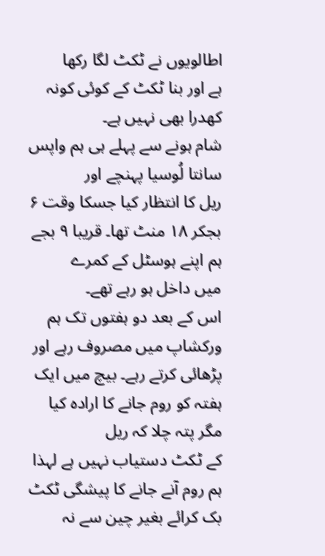اطالویوں نے ٹکٹ لگا رکھا
ہے اور بنا ٹکٹ کے کوئی کونہ کھدرا بھی نہیں ہے۔
شام ہونے سے پہلے ہی ہم واپس سانتا لُوسیا پہنچے اور
ریل کا انتظار کیا جسکا وقت ۶ بجکر ۱۸ منٹ تھا۔ قریبا ۹ بجے ہم اپنے ہوسٹل کے کمرے
میں داخل ہو رہے تھے۔
اس کے بعد دو ہفتوں تک ہم ورکشاپ میں مصروف رہے اور
پڑھائی کرتے رہے۔ بیچ میں ایک ہفتہ کو روم جانے کا ارادہ کیا مگر پتہ چلا کہ ریل
کے ٹکٹ دستیاب نہیں ہے لہذا ہم روم آنے جانے کا پیشگی ٹکٹ بک کرائے بغیر چین سے نہ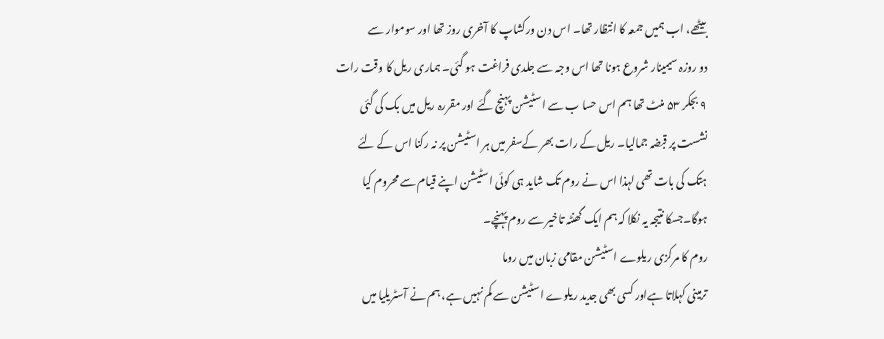بیٹھے، اب ہمیں جمعہ کا انتظار تھا۔ اس دن ورکشاپ کا آخری روز تھا اور سوموار سے
دو روزہ سیمینار شروع ہونا تھا اس وجہ سے جلدی فراغت ہو گئی۔ ہماری ریل کا وقت رات
۹ بجکر ۵۳ منٹ تھا ہم اس حسا ب سے اسٹیشن پہنچ گئے اور مقررہ ریل میں بک کی گئی
نشست پر قبضہ جمالیا۔ ریل کے رات بھر کےسفر میں ہر اسٹیشن پر نہ رکنا اس کے لئے
ہتک کی بات تھی لہذا اس نے روم تک شاید ہی کوئی اسٹیشن اپنے قیام سے محروم کیا
ہوگا۔جسکا نتیجہ یہ نکلا کہ ہم ایک گھنٹہ تاخیر سے روم پہنچے۔
روم کا مرکزی ریلوے اسٹیشن مقامی زبان میں روما
ترمینی کہلاتا ہےاور کسی بھی جدید ریلوے اسٹیشن سے کم نہیں ہے، ہم نے آسٹریلیا میں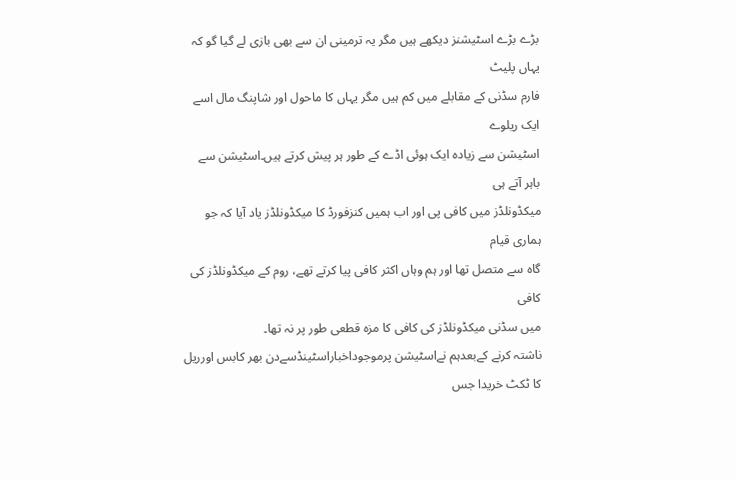بڑے بڑے اسٹیشنز دیکھے ہیں مگر یہ ترمینی ان سے بھی بازی لے گیا گو کہ یہاں پلیٹ
فارم سڈنی کے مقابلے میں کم ہیں مگر یہاں کا ماحول اور شاپنگ مال اسے ایک ریلوے
اسٹیشن سے زیادہ ایک ہوئی اڈے کے طور ہر پیش کرتے ہیں۔اسٹیشن سے باہر آتے ہی
میکڈونلڈز میں کافی پی اور اب ہمیں کنزفورڈ کا میکڈونلڈز یاد آیا کہ جو ہماری قیام
گاہ سے متصل تھا اور ہم وہاں اکثر کافی پیا کرتے تھے، روم کے میکڈونلڈز کی کافی
میں سڈنی میکڈونلڈز کی کافی کا مزہ قطعی طور پر نہ تھا۔
ناشتہ کرنے کےبعدہم نےاسٹیشن پرموجوداخباراسٹینڈسےدن بھر کابس اورریل کا ٹکٹ خریدا جس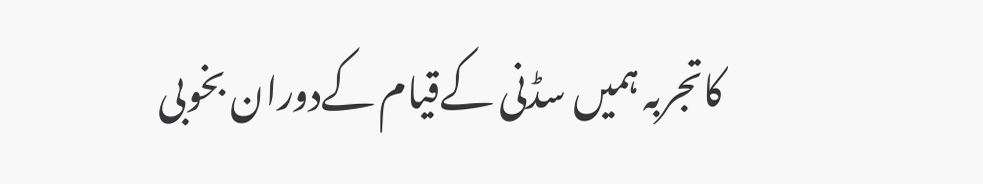کاتجربہ ہمیں سڈنی کےقیام کےدوران بخوبی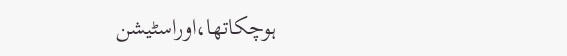ہوچکاتھا،اوراسٹیشن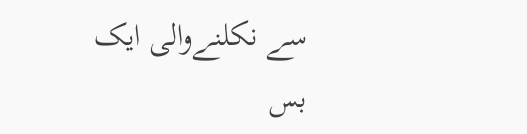سے نکلنےوالی ایک بس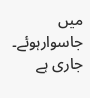میں جاسوارہوئے۔
جاری ہے